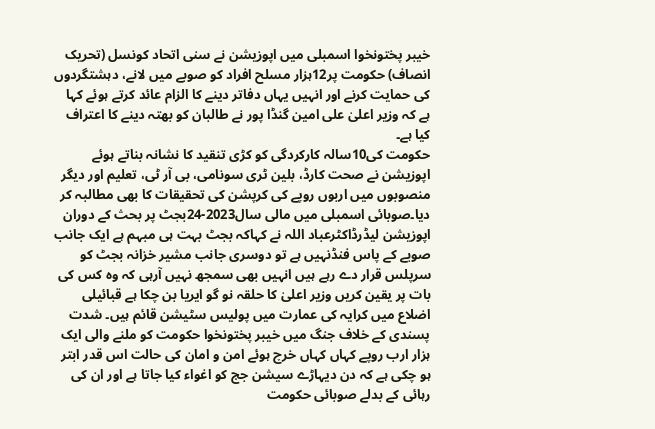خیبر پختونخوا اسمبلی میں اپوزیشن نے سنی اتحاد کونسل (تحریک انصاف) حکومت پر12ہزار مسلح افراد کو صوبے میں لانے، دہشتگردوں کی حمایت کرنے اور انہیں یہاں دفاتر دینے کا الزام عائد کرتے ہوئے کہا ہے کہ وزیر اعلیٰ علی امین گنڈا پور نے طالبان کو بھتہ دینے کا اعتراف کیا ہے۔
حکومت کی10سالہ کارکردگی کو کڑی تنقید کا نشانہ بناتے ہوئے اپوزیشن نے صحت کارڈ، بلین ٹری سونامی، بی آر ٹی، تعلیم اور دیگر منصوبوں میں اربوں روپے کی کرپشن کی تحقیقات کا بھی مطالبہ کر دیا۔صوبائی اسمبلی میں مالی سال2023-24بجٹ پر بحث کے دوران اپوزیشن لیڈرڈاکٹرعباد اللہ نے کہاکہ بجٹ بہت ہی مبہم ہے ایک جانب صوبے کے پاس فنڈنہیں ہے تو دوسری جانب مشیر خزانہ بجٹ کو سرپلس قرار دے رہے ہیں انہیں بھی سمجھ نہیں آرہی کہ وہ کس کی بات پر یقین کریں وزیر اعلیٰ کا حلقہ نو گو ایریا بن چکا ہے قبائیلی اضلاع میں کرایہ کی عمارت میں پولیس سٹیشن قائم ہیں۔ شدت پسندی کے خلاف جنگ میں خیبر پختونخوا حکومت کو ملنے والی ایک ہزار ارب روپے کہاں کہاں خرچ ہوئے امن و امان کی حالت اس قدر ابتر ہو چکی ہے کہ دن دیہاڑے سیشن جج کو اغواء کیا جاتا ہے اور ان کی رہائی کے بدلے صوبائی حکومت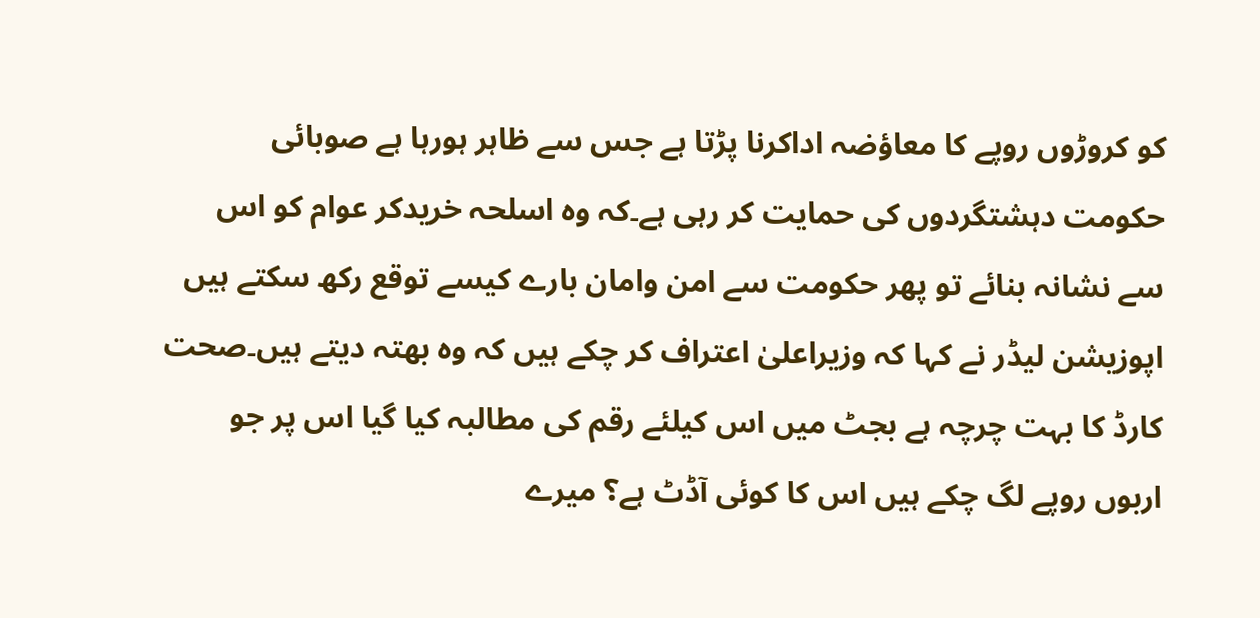کو کروڑوں روپے کا معاؤضہ اداکرنا پڑتا ہے جس سے ظاہر ہورہا ہے صوبائی حکومت دہشتگردوں کی حمایت کر رہی ہے۔کہ وہ اسلحہ خریدکر عوام کو اس سے نشانہ بنائے تو پھر حکومت سے امن وامان بارے کیسے توقع رکھ سکتے ہیں اپوزیشن لیڈر نے کہا کہ وزیراعلیٰ اعتراف کر چکے ہیں کہ وہ بھتہ دیتے ہیں۔صحت کارڈ کا بہت چرچہ ہے بجٹ میں اس کیلئے رقم کی مطالبہ کیا گیا اس پر جو اربوں روپے لگ چکے ہیں اس کا کوئی آڈٹ ہے؟ میرے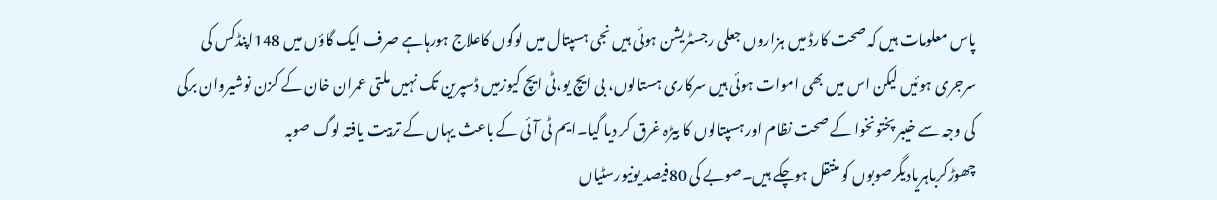پاس معلومات ہیں کہ صحت کارڈ میں ہزاروں جعلی رجسٹریشن ہوئی ہیں نجی ہسپتال میں لوگوں کاعلاج ہورہاہے صرف ایک گاؤں میں 148اپنڈکس کی سرجری ہوئیں لیکن اس میں بھی اموات ہوئی ہیں سرکاری ہستالوں، بی ایچ یو،ٹی ایچ کیوزمیں ڈسپرین تک نہیں ملتی عمران خان کے کزن نوشیروان برکی کی وجہ سے خیبر پختونخوا کے صحت نظام اور ہسپتالوں کا بیڑہ غرق کر دیا گیا۔ایم ٹی آئی کے باعث یہاں کے تربیت یافتہ لوگ صوبہ چھوڑکرباہریادیگرصوبوں کو منتقل ہوچکے ہیں۔صوبے کی 80فیصد یونیورسٹیاں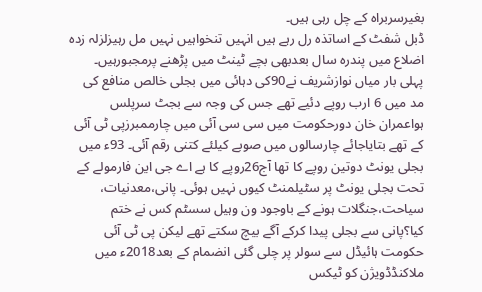بغیرسربراہ کے چل رہی ہیں۔
ڈبل شفٹ کے اساتذہ رل رہے ہیں انہیں تنخواہیں نہیں مل رہیزلزلہ زدہ اضلاع میں پندرہ سال بعدبھی بچے ٹینٹ میں پڑھنے پرمجبورہیں۔ پہلی بار میاں نوازشریف نے90کی دہائی میں بجلی خالص منافع کی مد میں 6 ارب روپے دئیے تھے جس کی وجہ سے بجٹ سرپلس ہواعمران خان دورحکومت میں سی سی آئی میں چارممبرزپی ٹی آئی کے تھے بتایاجائے چارسالوں میں صوبے کیلئے کتنی رقم آئی۔ 93ء میں بجلی یونٹ دوتین روپے کا تھا آج26روپے کا ہے اے جی این فارمولے کے تحت بجلی یونٹ پر سٹیلمنٹ کیوں نہیں ہوئی۔ پانی،معدنیات، سیاحت،جنگلات ہونے کے باوجود ون وہیل سسٹم کس نے ختم کیا؟پانی سے بجلی پیدا کرکے آگے بیچ سکتے تھے لیکن پی ٹی آئی حکومت ہائیڈل سے سولر پر چلی گئی انضمام کے بعد2018ء میں ملاکنڈڈویژن کو ٹیکس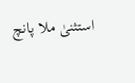استثنیٰ ملا پانچ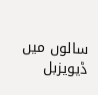سالوں میں ڈیویزبل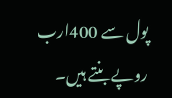پول سے 400ارب روپے بنتے ہیں۔